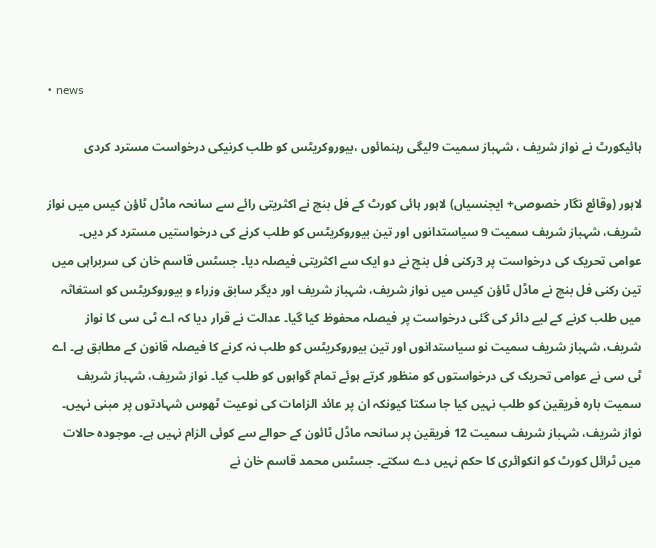• news

ہائیکورٹ نے نواز شریف ، شہباز سمیت 9لیگی رہنمائوں ،بیوروکریٹس کو طلب کرنیکی درخواست مسترد کردی

لاہور (وقائع نگار خصوصی+ ایجنسیاں) لاہور ہائی کورٹ کے فل بنچ نے اکثریتی رائے سے سانحہ ماڈل ٹاؤن کیس میں نواز شریف، شہباز شریف سمیت 9 سیاستدانوں اور تین بیوروکریٹس کو طلب کرنے کی درخواستیں مسترد کر دیں۔ عوامی تحریک کی درخواست پر 3رکنی فل بنچ نے دو ایک سے اکثریتی فیصلہ دیا۔ جسٹس قاسم خان کی سربراہی میں تین رکنی فل بنچ نے ماڈل ٹاؤن کیس میں نواز شریف، شہباز شریف اور دیگر سابق وزراء و بیوروکریٹس کو استغاثہ میں طلب کرنے کے لیے دائر کی گئی درخواست پر فیصلہ محفوظ کیا گیا۔ عدالت نے قرار دیا کہ اے ٹی سی کا نواز شریف، شہباز شریف سمیت نو سیاستدانوں اور تین بیوروکریٹس کو طلب نہ کرنے کا فیصلہ قانون کے مطابق ہے۔ اے ٹی سی نے عوامی تحریک کی درخواستوں کو منظور کرتے ہوئے تمام گواہوں کو طلب کیا۔ نواز شریف، شہباز شریف سمیت بارہ فریقین کو طلب نہیں کیا جا سکتا کیونکہ ان پر عائد الزامات کی نوعیت ٹھوس شہادتوں پر مبنی نہیں۔ نواز شریف، شہباز شریف سمیت 12 فریقین پر سانحہ ماڈل ٹائون کے حوالے سے کوئی الزام نہیں ہے۔ موجودہ حالات میں ٹرائل کورٹ کو انکوائری کا حکم نہیں دے سکتے۔ جسٹس محمد قاسم خان نے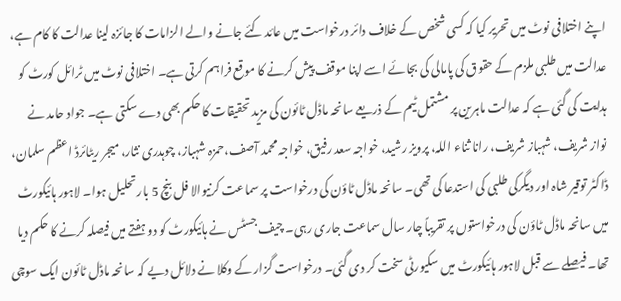اپنے اختلافی نوٹ میں تحریر کیا کہ کسی شخص کے خلاف دائر درخواست میں عائد کئے جانے والے الزامات کا جائزہ لینا عدالت کا کام ہے، عدالت میں طلبی ملزم کے حقوق کی پامالی کی بجائے اسے اپنا موقف پیش کرنے کا موقع فراہم کرتی ہے۔ اختلافی نوٹ میں ٹرائل کورٹ کو ہدایت کی گئی ہے کہ عدالت ماہرین پر مشتمل ٹیم کے ذریعے سانحہ ماڈل ٹائون کی مزید تحقیقات کا حکم بھی دے سکتی ہے۔ جواد حامد نے نواز شریف، شہباز شریف، رانا ثناء اللہ، پرویز رشید، خواجہ سعد رفیق، خواجہ محمد آصف،حمزہ شہباز، چوہدری نثار، میجر ریٹائرڈ اعظم سلمان، ڈاکٹر توقیر شاہ اور دیگرکی طلبی کی استدعا کی تھی۔ سانحہ ماڈل ٹاؤن کی درخواست پر سماعت کرنیوالا فل بنچ 5 بار تحلیل ہوا۔ لاہور ہائیکورٹ میں سانحہ ماڈل ٹاؤن کی درخواستوں پر تقریباً چار سال سماعت جاری رہی۔ چیف جسٹس نے ہائیکورٹ کو دو ہفتے میں فیصلہ کرنے کا حکم دیا تھا۔ فیصلے سے قبل لاہور ہائیکورٹ میں سکیورٹی سخت کر دی گئی۔ درخواست گزار کے وکلا نے دلائل دیے کہ سانحہ ماڈل ٹائون ایک سوچی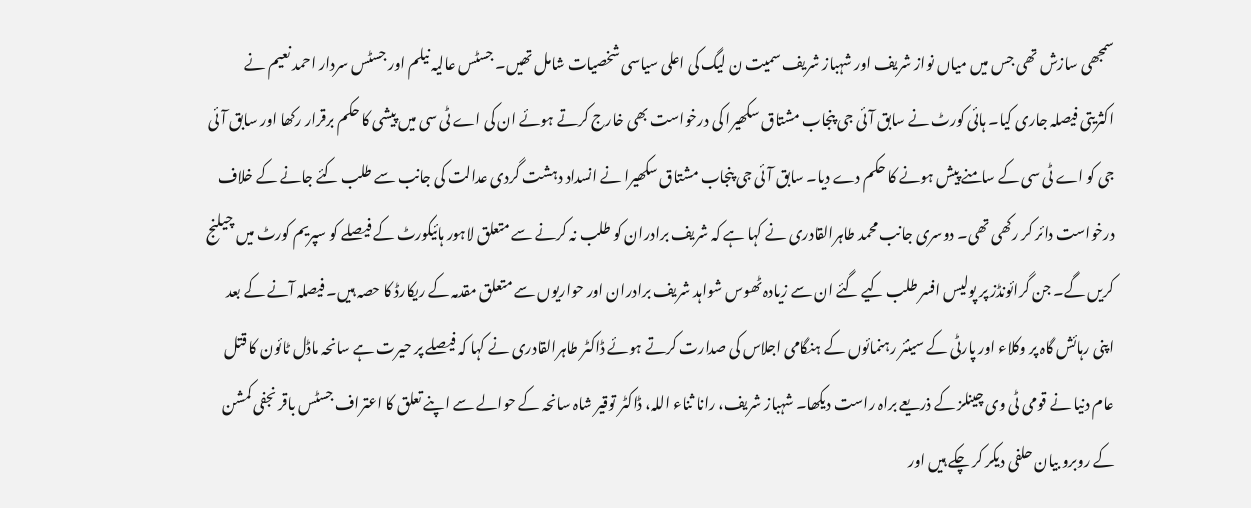سمجھی سازش تھی جس میں میاں نواز شریف اور شہباز شریف سمیت ن لیگ کی اعلی سیاسی شخصیات شامل تھیں۔ جسٹس عالیہ نیلم اور جسٹس سردار احمد نعیم نے اکثریتی فیصلہ جاری کیا۔ ہائی کورٹ نے سابق آئی جی پنجاب مشتاق سکھیرا کی درخواست بھی خارج کرتے ہوئے ان کی اے ٹی سی میں پیشی کا حکم برقرار رکھا اور سابق آئی جی کو اے ٹی سی کے سامنے پیش ہونے کا حکم دے دیا۔ سابق آئی جی پنجاب مشتاق سکھیرا نے انسداد دہشت گردی عدالت کی جانب سے طلب کئے جانے کے خلاف درخواست دائر کر رکھی تھی۔ دوسری جانب محمد طاہرالقادری نے کہا ہے کہ شریف برادران کو طلب نہ کرنے سے متعلق لاہور ہائیکورٹ کے فیصلے کو سپریم کورٹ میں چیلنج کریں گے۔ جن گرائونڈز پر پولیس افسر طلب کیے گئے ان سے زیادہ ٹھوس شواہد شریف برادران اور حواریوں سے متعلق مقدمہ کے ریکارڈ کا حصہ ہیں۔ فیصلہ آنے کے بعد اپنی رہائش گاہ پر وکلاء اور پارٹی کے سینئر رہنمائوں کے ہنگامی اجلاس کی صدارت کرتے ہوئے ڈاکٹر طاہرالقادری نے کہا کہ فیصلے پر حیرت ہے سانحہ ماڈل ٹائون کا قتل عام دنیا نے قومی ٹی وی چینلز کے ذریعے براہ راست دیکھا۔ شہباز شریف، رانا ثناء اللہ، ڈاکٹر توقیر شاہ سانحہ کے حوالے سے اپنے تعلق کا اعتراف جسٹس باقر نجفی کمشن کے روبرو بیان حلفی دیکر کر چکے ہیں اور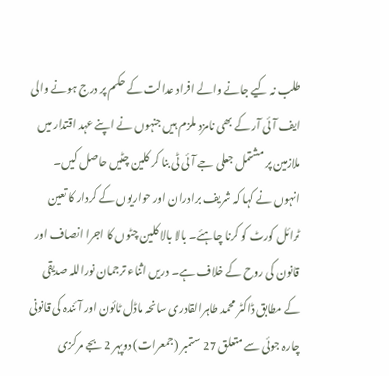طلب نہ کیے جانے والے افراد عدالت کے حکم پر درج ہونے والی ایف آئی آر کے بھی نامزد ملزم ہیں جنہوں نے اپنے عہد اقتدار میں ملازمین پر مشتمل جعلی جے آئی ٹی بنا کر کلین چٹیں حاصل کیں۔ انہوں نے کہا کہ شریف برادران اور حواریوں کے کردار کا تعین ٹرائل کورٹ کو کرنا چاہئے۔ بالا بالا کلین چٹوں کا اجرا انصاف اور قانون کی روح کے خلاف ہے۔ دریں اثناء ترجمان نوراللہ صدیقی کے مطابق ڈاکٹر محمد طاہرالقادری سانحہ ماڈل ٹائون اور آئندہ کی قانونی چارہ جوئی سے متعلق 27 ستمبر (جمعرات) دوپہر 2 بجے مرکزی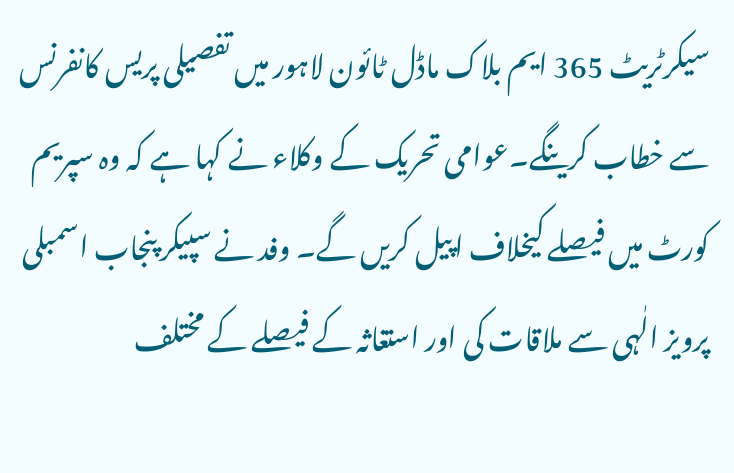سیکرٹریٹ 365 ایم بلاک ماڈل ٹائون لاہور میں تفصیلی پریس کانفرنس سے خطاب کرینگے۔عوامی تحریک کے وکلاء نے کہا ہے کہ وہ سپریم کورٹ میں فیصلے کیخلاف اپیل کریں گے۔ وفد نے سپیکر پنجاب اسمبلی پرویز الٰہی سے ملاقات کی اور استغاثہ کے فیصلے کے مختلف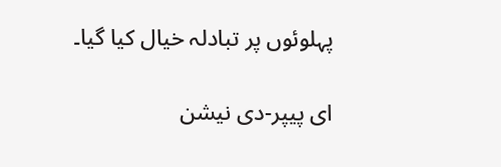پہلوئوں پر تبادلہ خیال کیا گیا۔

ای پیپر-دی نیشن